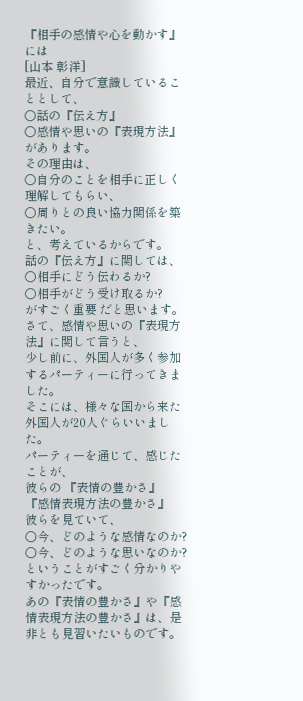『相手の感情や心を動かす』には
[山本 彰洋]
最近、自分で意識していることとして、
○話の『伝え方』
○感情や思いの『表現方法』
があります。
その理由は、
○自分のことを相手に正しく理解してもらい、
○周りとの良い協力関係を築きたい。
と、考えているからです。
話の『伝え方』に関しては、
○相手にどう伝わるか?
○相手がどう受け取るか?
がすごく重要 だと思います。
さて、感情や思いの『表現方法』に関して言うと、
少し前に、外国人が多く参加するパーティーに行ってきました。
そこには、様々な国から来た外国人が20人ぐらいいました。
パーティーを通じて、感じたことが、
彼らの 『表情の豊かさ』
『感情表現方法の豊かさ』
彼らを見ていて、
○今、どのような感情なのか?
○今、どのような思いなのか?
ということがすごく分かりやすかったです。
あの『表情の豊かさ』や『感情表現方法の豊かさ』は、是非とも見習いたいものです。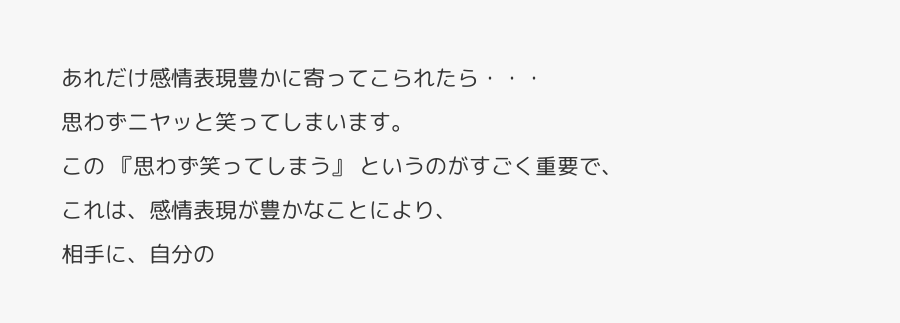あれだけ感情表現豊かに寄ってこられたら・・・
思わずニヤッと笑ってしまいます。
この 『思わず笑ってしまう』 というのがすごく重要で、
これは、感情表現が豊かなことにより、
相手に、自分の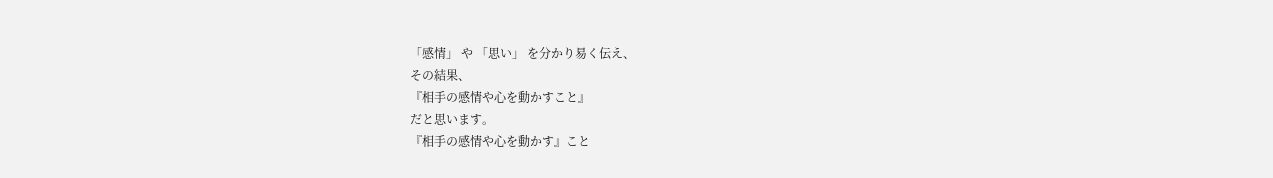「感情」 や 「思い」 を分かり易く伝え、
その結果、
『相手の感情や心を動かすこと』
だと思います。
『相手の感情や心を動かす』こと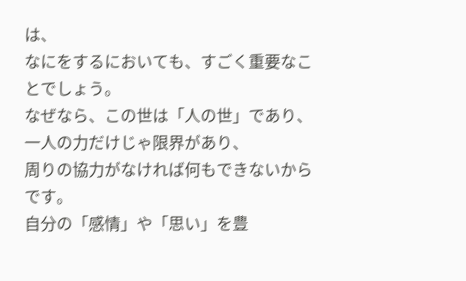は、
なにをするにおいても、すごく重要なことでしょう。
なぜなら、この世は「人の世」であり、
一人の力だけじゃ限界があり、
周りの協力がなければ何もできないからです。
自分の「感情」や「思い」を豊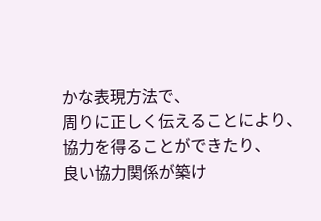かな表現方法で、
周りに正しく伝えることにより、
協力を得ることができたり、
良い協力関係が築け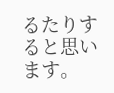るたりすると思います。